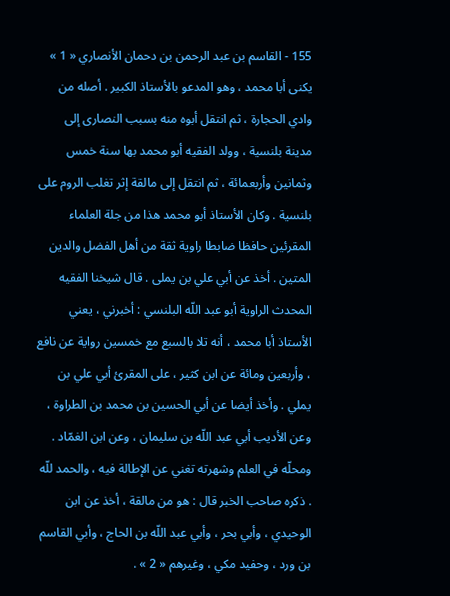155 - القاسم بن عبد الرحمن بن دحمان الأنصاري « 1 »
يكنى أبا محمد ، وهو المدعو بالأستاذ الكبير . أصله من وادي الحجارة ، ثم انتقل أبوه منه بسبب النصارى إلى مدينة بلنسية ، وولد الفقيه أبو محمد بها سنة خمس وثمانين وأربعمائة ، ثم انتقل إلى مالقة إثر تغلب الروم على بلنسية . وكان الأستاذ أبو محمد هذا من جلة العلماء المقرئين حافظا ضابطا راوية ثقة من أهل الفضل والدين المتين . أخذ عن أبي علي بن يملى . قال شيخنا الفقيه المحدث الراوية أبو عبد اللّه البلنسي : أخبرني ، يعني الأستاذ أبا محمد ، أنه تلا بالسبع مع خمسين رواية عن نافع ، وأربعين ومائة عن ابن كثير ، على المقرئ أبي علي بن يملي . وأخذ أيضا عن أبي الحسين بن محمد بن الطراوة ، وعن الأديب أبي عبد اللّه بن سليمان ، وعن ابن الغمّاد . ومحلّه في العلم وشهرته تغني عن الإطالة فيه ، والحمد للّه . ذكره صاحب الخبر قال : هو من مالقة ، أخذ عن ابن الوحيدي ، وأبي بحر ، وأبي عبد اللّه بن الحاج ، وأبي القاسم بن ورد ، وحفيد مكي ، وغيرهم « 2 » .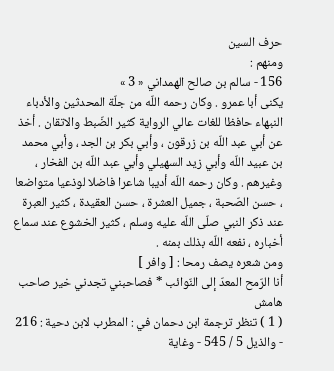حرف السين
ومنهم :
156 - سالم بن صالح الهمداني « 3 »
يكنى أبا عمرو . وكان رحمه اللّه من جلّة المحدثين والأدباء النبهاء حافظا للغات عالي الرواية كثير الضّبط والاتقان . أخذ عن أبي عبد اللّه بن زرقون ، وأبي بكر بن الجد ، وأبي محمد بن عبيد اللّه وأبي زيد السهيلي وأبي عبد اللّه بن الفخار ، وغيرهم . وكان رحمه اللّه أديبا شاعرا فاضلا لوذعيا متواضعا ، حسن الصّحبة ، جميل العشرة ، حسن العقيدة ، كثير العبرة عند ذكر النبي صلّى اللّه عليه وسلم ، كثير الخشوع عند سماع أخباره ، نفعه اللّه بذلك بمنه .
ومن شعره يصف رمحا : [ وافر ]
أنا الرّمح المعدّ إلى النّوائب * فصاحبني تجدني خير صاحب
هامش
( 1 ) تنظر ترجمة ابن دحمان في : المطرب لابن دحية : 216 - والذيل 5 / 545 - وغاية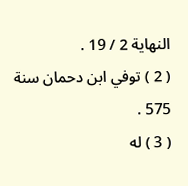النهاية 2 / 19 .
( 2 ) توفي ابن دحمان سنة 575 .
( 3 ) له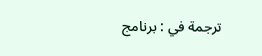ترجمة في : برنامج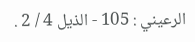الرعيني : 105 - الذيل 4 / 2 .